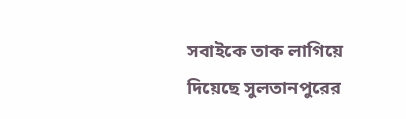সবাইকে তাক লাগিয়ে দিয়েছে সুলতানপুরের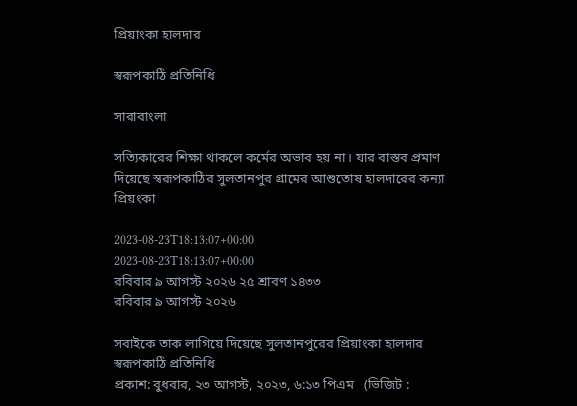প্রিয়াংকা হালদার

স্বরূপকাঠি প্রতিনিধি

সারাবাংলা

সত্যিকারের শিক্ষা থাকলে কর্মের অভাব হয় না। যার বাস্তব প্রমাণ দিয়েছে স্বরূপকাঠির সুলতানপুর গ্রামের আশুতোষ হালদারের কন্যা প্রিয়ংকা

2023-08-23T18:13:07+00:00
2023-08-23T18:13:07+00:00
রবিবার ৯ আগস্ট ২০২৬ ২৫ শ্রাবণ ১৪৩৩
রবিবার ৯ আগস্ট ২০২৬

সবাইকে তাক লাগিয়ে দিয়েছে সুলতানপুরের প্রিয়াংকা হালদার
স্বরূপকাঠি প্রতিনিধি
প্রকাশ: বুধবার, ২৩ আগস্ট, ২০২৩, ৬:১৩ পিএম   (ভিজিট :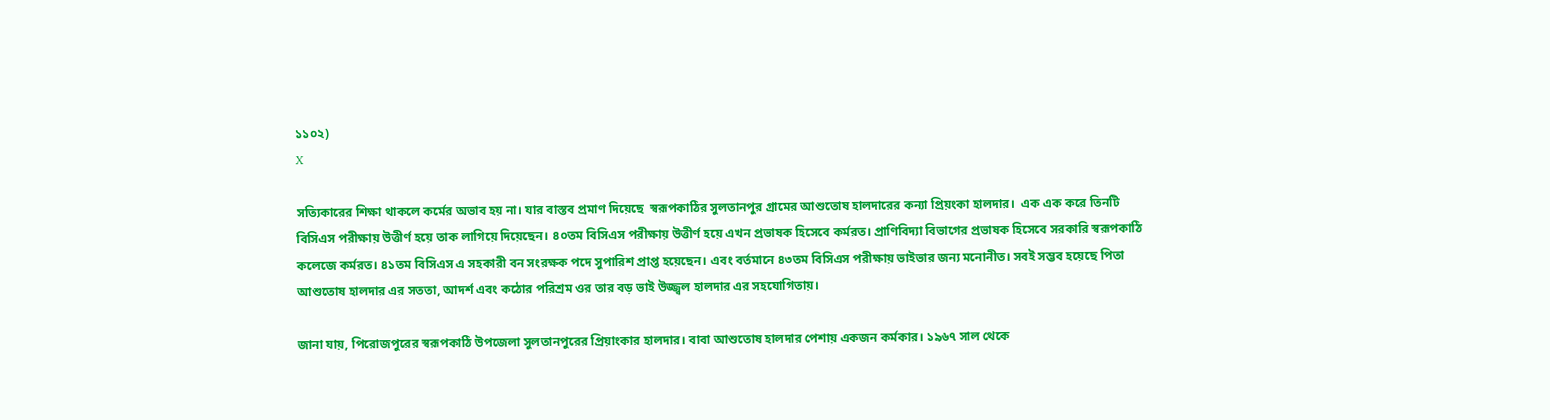১১০২)
X

সত্যিকারের শিক্ষা থাকলে কর্মের অভাব হয় না। যার বাস্তব প্রমাণ দিয়েছে  স্বরূপকাঠির সুলতানপুর গ্রামের আশুতোষ হালদারের কন্যা প্রিয়ংকা হালদার।  এক এক করে তিনটি বিসিএস পরীক্ষায় উত্তীর্ণ হয়ে তাক লাগিয়ে দিয়েছেন। ৪০তম বিসিএস পরীক্ষায় উত্তীর্ণ হয়ে এখন প্রভাষক হিসেবে কর্মরত। প্রাণিবিদ্যা বিভাগের প্রভাষক হিসেবে সরকারি স্বরূপকাঠি কলেজে কর্মরত। ৪১তম বিসিএস এ সহকারী বন সংরক্ষক পদে সুপারিশ প্রাপ্ত হয়েছেন। এবং বর্তমানে ৪৩তম বিসিএস পরীক্ষায় ভাইভার জন্য মনোনীত। সবই সম্ভব হয়েছে পিতা আশুতোষ হালদার এর সততা, আদর্শ এবং কঠোর পরিশ্রম ওর তার বড় ভাই উজ্জ্বল হালদার এর সহযোগিতায়।

জানা যায়, পিরোজপুরের স্বরূপকাঠি উপজেলা সুলতানপুরের প্রিয়াংকার হালদার। বাবা আশুতোষ হালদার পেশায় একজন কর্মকার। ১৯৬৭ সাল থেকে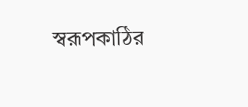স্বরূপকাঠির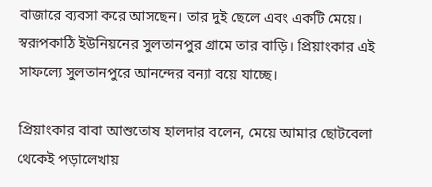বাজারে ব্যবসা করে আসছেন। তার দুই ছেলে এবং একটি মেয়ে। স্বরূপকাঠি ইউনিয়নের সুলতানপুর গ্রামে তার বাড়ি। প্রিয়াংকার এই সাফল্যে সুলতানপুরে আনন্দের বন্যা বয়ে যাচ্ছে।

প্রিয়াংকার বাবা আশুতোষ হালদার বলেন, মেয়ে আমার ছোটবেলা থেকেই পড়ালেখায়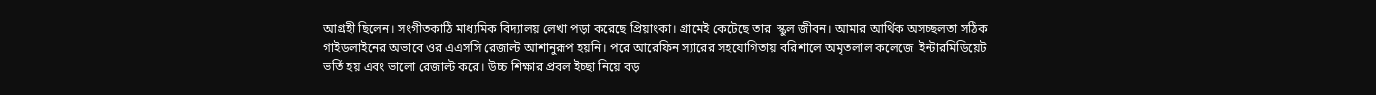আগ্রহী ছিলেন। সংগীতকাঠি মাধ্যমিক বিদ্যালয় লেখা পড়া করেছে প্রিয়াংকা। গ্রামেই কেটেছে তার  স্কুল জীবন। আমার আর্থিক অসচ্ছলতা সঠিক গাইডলাইনের অভাবে ওর এএসসি রেজাল্ট আশানুরূপ হয়নি। পরে আরেফিন স্যারের সহযোগিতায় বরিশালে অমৃতলাল কলেজে  ইন্টারমিডিয়েট ভর্তি হয় এবং ভালো রেজাল্ট করে। উচ্চ শিক্ষার প্রবল ইচ্ছা নিয়ে বড়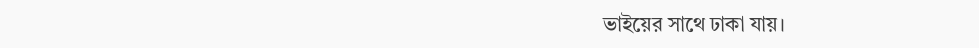ভাইয়ের সাথে ঢাকা যায়।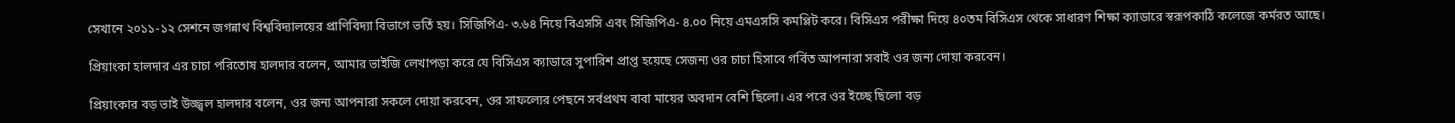সেখানে ২০১১-১২ সেশনে জগন্নাথ বিশ্ববিদ্যালয়ের প্রাণিবিদ্যা বিভাগে ভর্তি হয়। সিজিপিএ- ৩.৬৪ নিয়ে বিএসসি এবং সিজিপিএ- ৪.০০ নিয়ে এমএসসি কমপ্লিট করে। বিসিএস পরীক্ষা দিয়ে ৪০তম বিসিএস থেকে সাধারণ শিক্ষা ক্যাডারে স্বরূপকাঠি কলেজে কর্মরত আছে।

প্রিয়াংকা হালদার এর চাচা পরিতোষ হালদার বলেন, আমার ভাইজি লেখাপড়া করে যে বিসিএস ক্যাডারে সুপারিশ প্রাপ্ত হয়েছে সেজন্য ওর চাচা হিসাবে গর্বিত আপনারা সবাই ওর জন্য দোয়া করবেন।

প্রিয়াংকার বড় ভাই উজ্জ্বল হালদার বলেন, ওর জন্য আপনারা সকলে দোয়া করবেন, ওর সাফল্যের পেছনে সর্বপ্রথম বাবা মায়ের অবদান বেশি ছিলো। এর পরে ওর ইচ্ছে ছিলো বড়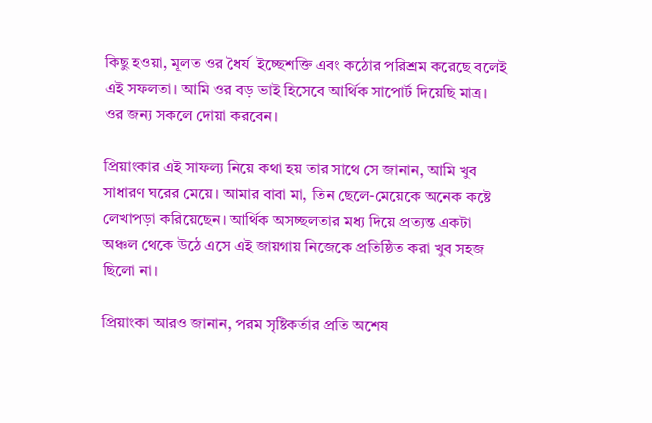কিছু হওয়া, মূলত ওর ধৈর্য  ইচ্ছেশক্তি এবং কঠোর পরিশ্রম করেছে বলেই এই সফলতা। আমি ওর বড় ভাই হিসেবে আর্থিক সাপোর্ট দিয়েছি মাত্র। ওর জন্য সকলে দোয়া করবেন।

প্রিয়াংকার এই সাফল্য নিয়ে কথা হয় তার সাথে সে জানান, আমি খুব সাধারণ ঘরের মেয়ে। আমার বাবা মা, তিন ছেলে-মেয়েকে অনেক কষ্টে লেখাপড়া করিয়েছেন। আর্থিক অসচ্ছলতার মধ্য দিয়ে প্রত্যন্ত একটা অঞ্চল থেকে উঠে এসে এই জায়গায় নিজেকে প্রতিষ্ঠিত করা খুব সহজ ছিলো না।

প্রিয়াংকা আরও জানান, পরম সৃষ্টিকর্তার প্রতি অশেষ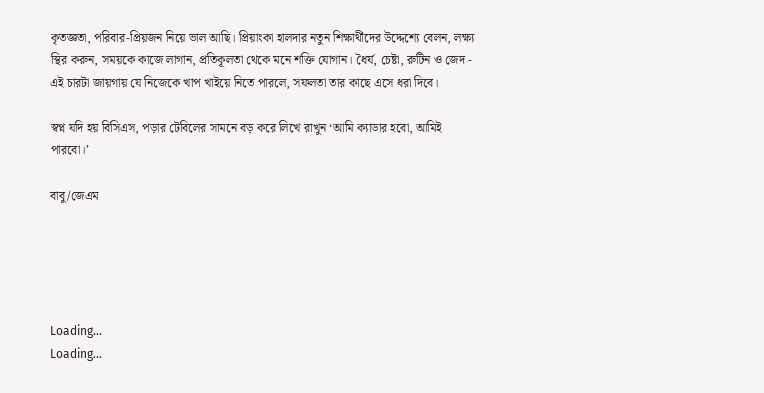কৃতজ্ঞতা, পরিবার-প্রিয়জন নিয়ে ভাল আছি। প্রিয়াংকা হালদার নতুন শিক্ষার্থীদের উদ্দেশ্যে বেলন, লক্ষ্য স্থির করুন, সময়কে কাজে লাগান, প্রতিকূলতা থেকে মনে শক্তি যোগান। ধৈর্য, চেষ্টা, রুটিন ও জেদ - এই চারটা জায়গায় যে নিজেকে খাপ খাইয়ে নিতে পারলে, সফলতা তার কাছে এসে ধরা দিবে।

স্বপ্ন যদি হয় বিসিএস, পড়ার টেবিলের সামনে বড় করে লিখে রাখুন ‘আমি ক্যাডার হবো, আমিই পারবো।’

বাবু/জেএম





Loading...
Loading...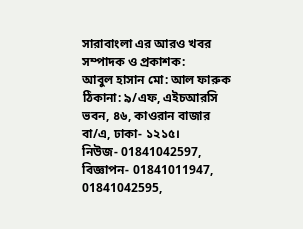সারাবাংলা এর আরও খবর
সম্পাদক ও প্রকাশক:
আবুল হাসান মো: আল ফারুক
ঠিকানা: ৯/এফ, এইচআরসি ভবন, ৪৬, কাওরান বাজার বা/এ, ঢাকা- ১২১৫।
নিউজ- 01841042597, বিজ্ঞাপন- 01841011947, 01841042595,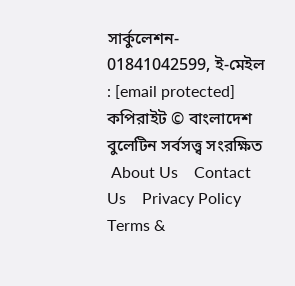সার্কুলেশন- 01841042599, ই-মেইল : [email protected]
কপিরাইট © বাংলাদেশ বুলেটিন সর্বসত্ত্ব সংরক্ষিত
 About Us    Contact Us    Privacy Policy    Terms &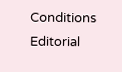Conditions    Editorial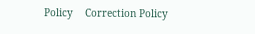Policy    Correction Policy